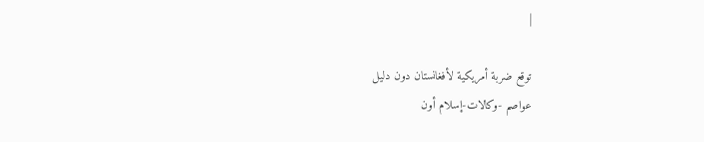|

توقع ضربة أمريكية لأفغانستان دون دليل
عواصم -وكالات-إسلام أون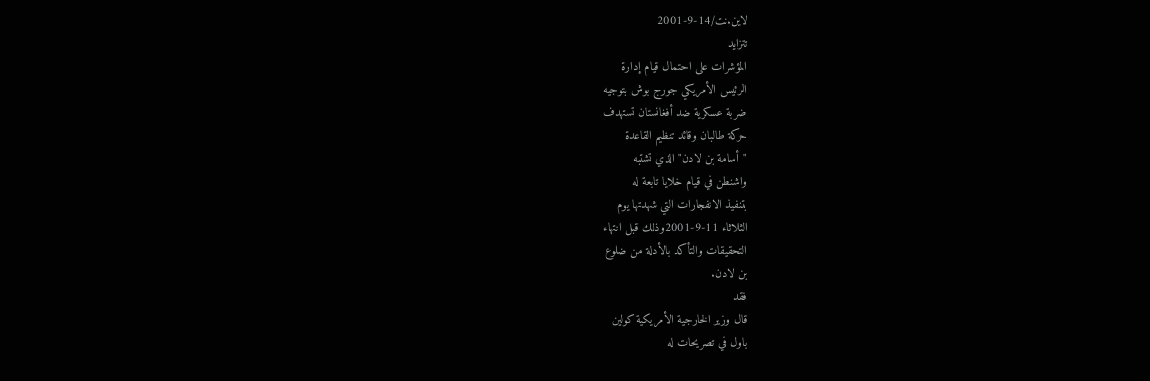لاين.نت/14-9-2001
تتزايد
المؤشرات على احتمال قيام إدارة
الرئيس الأمريكي جورج بوش بتوجيه
ضربة عسكرية ضد أفغانستان تستهدف
حركة طالبان وقائد تنظيم القاعدة
"أسامة بن لادن" الذي تشتبه
واشنطن في قيام خلايا تابعة له
بتنفيذ الانفجارات التي شهدتها يوم
الثلاثاء 11-9-2001وذلك قبل انتهاء
التحقيقات والتأكد بالأدلة من ضلوع
بن لادن.
فقد
قال وزير الخارجية الأمريكية كولين
باول في تصريحات له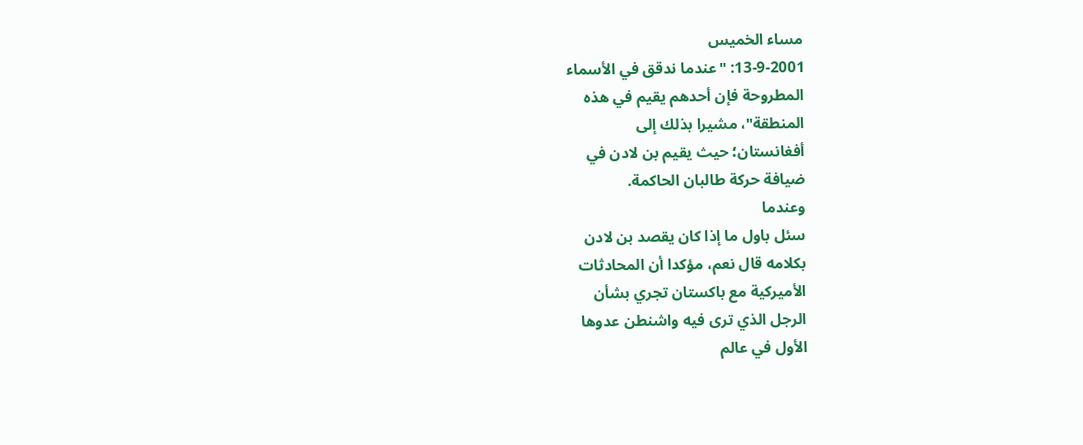مساء الخميس
13-9-2001: "عندما ندقق في الأسماء
المطروحة فإن أحدهم يقيم في هذه
المنطقة"، مشيرا بذلك إلى
أفغانستان؛ حيث يقيم بن لادن في
ضيافة حركة طالبان الحاكمة.
وعندما
سئل باول ما إذا كان يقصد بن لادن
بكلامه قال نعم، مؤكدا أن المحادثات
الأميركية مع باكستان تجري بشأن
الرجل الذي ترى فيه واشنطن عدوها
الأول في عالم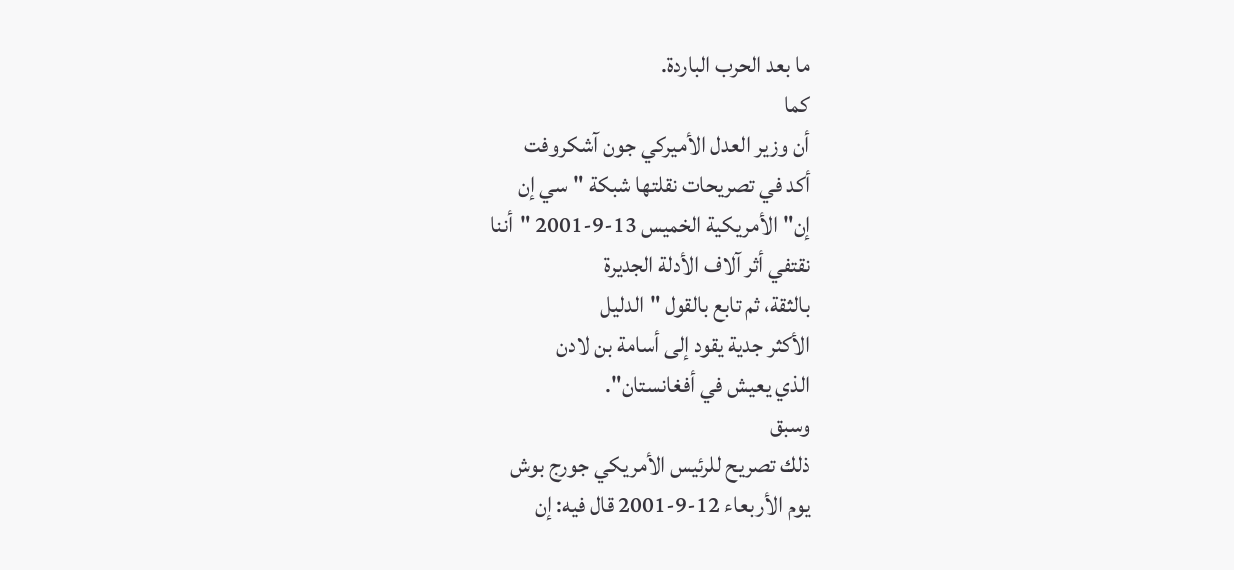ما بعد الحرب الباردة.
كما
أن وزير العدل الأميركي جون آشكروفت
أكد في تصريحات نقلتها شبكة "سي إن
إن" الأمريكية الخميس 13-9-2001 "أننا
نقتفي أثر آلاف الأدلة الجديرة
بالثقة، ثم تابع بالقول "الدليل
الأكثر جدية يقود إلى أسامة بن لادن
الذي يعيش في أفغانستان".
وسبق
ذلك تصريح للرئيس الأمريكي جورج بوش
يوم الأربعاء 12-9-2001 قال فيه: إن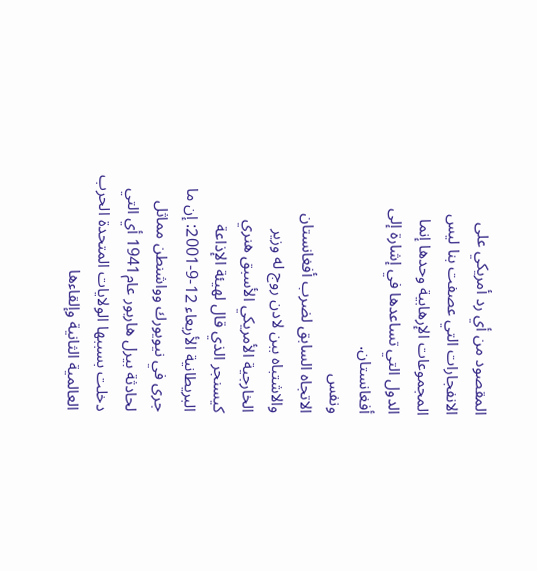المقصود من أي رد أمريكي على
الانفجارات التي عصفت بنا ليس
المجموعات الإرهابية وحدها إنما
الدول التي تساعدها في إشارة إلى
أفغانستان.
ونفس
الاتجاه السابق لضرب أفغانستان
والاشتباه ببن لادن روج له وزير
الخارجية الأمريكي الأسبق هنري
كيسنجر الذي قال لهيئة الإذاعة
البريطانية الأربعاء 12-9-2001: إن ما
جرى في نيويورك وواشنطن مماثل
لحادثة بيرل هاربور عام1941 أي التي
دخلت بسببها الولايات المتحدة الحرب
العالمية الثانية وإلقاءها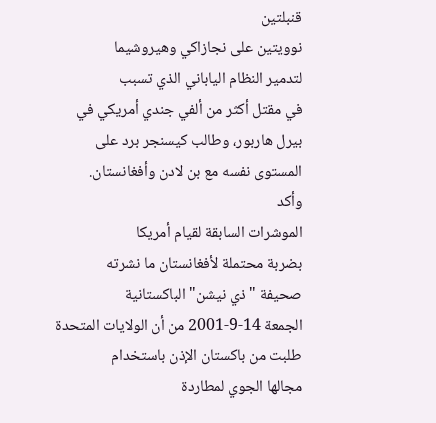قنبلتين
نوويتين على نجازاكي وهيروشيما
لتدمير النظام الياباني الذي تسبب
في مقتل أكثر من ألفي جندي أمريكي في
بيرل هاربور، وطالب كيسنجر برد على
المستوى نفسه مع بن لادن وأفغانستان.
وأكد
الموشرات السابقة لقيام أمريكا
بضربة محتملة لأفغانستان ما نشرته
صحيفة "ذي نيشن" الباكستانية
الجمعة 14-9-2001 من أن الولايات المتحدة
طلبت من باكستان الإذن باستخدام
مجالها الجوي لمطاردة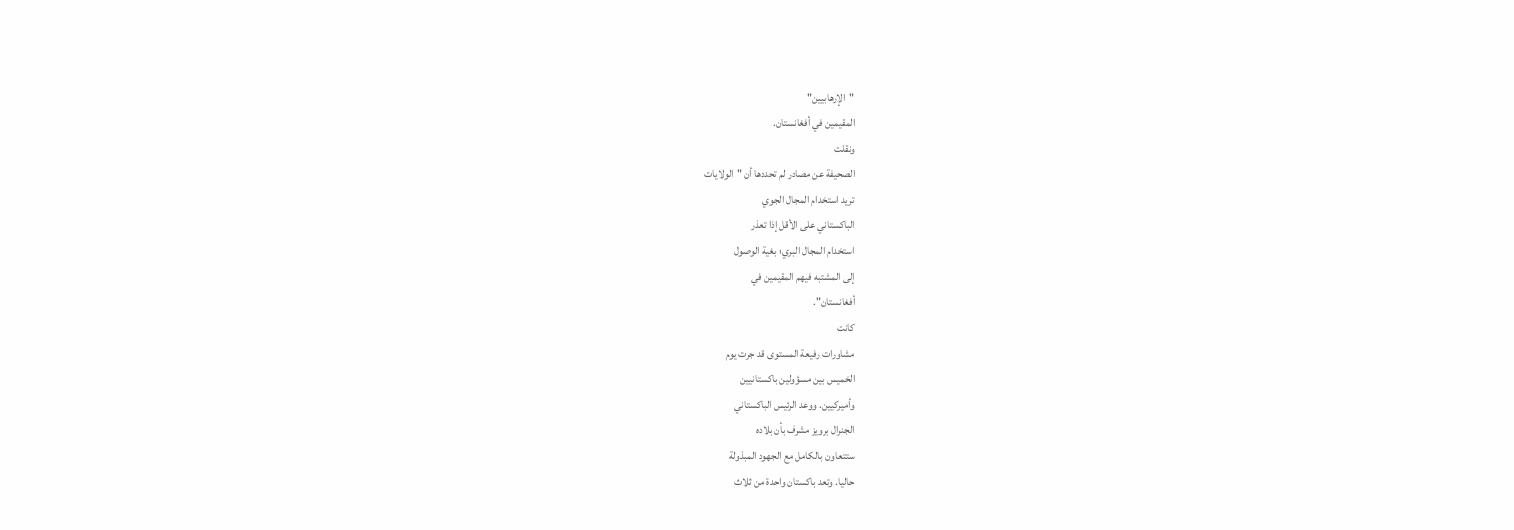"الإرهابيين"
المقيمين في أفغانستان.
ونقلت
الصحيفة عن مصادر لم تحددها أن "الولايات
تريد استخدام المجال الجوي
الباكستاني على الأقل إذا تعذر
استخدام المجال البري؛ بغية الوصول
إلى المشتبه فيهم المقيمين في
أفغانستان".
كانت
مشاورات رفيعة المستوى قد جرت يوم
الخميس بين مسؤولين باكستانيين
وأميركيين. ووعد الرئيس الباكستاني
الجنرال برويز مشرف بأن بلاده
ستتعاون بالكامل مع الجهود المبذولة
حاليا. وتعد باكستان واحدة من ثلاث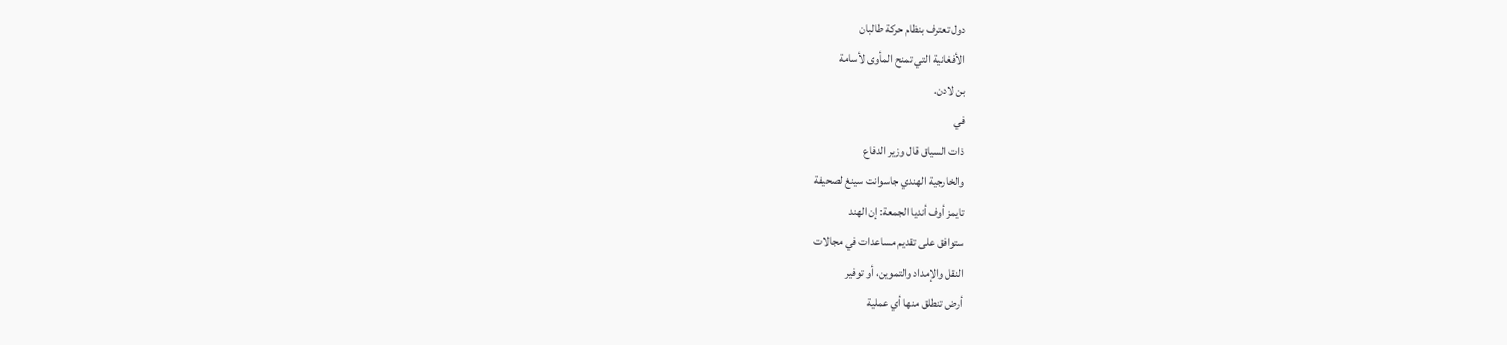دول تعترف بنظام حركة طالبان
الأفغانية التي تمنح المأوى لأسامة
بن لادن.
في
ذات السياق قال وزير الدفاع
والخارجية الهندي جاسوانت سينغ لصحيفة
تايمز أوف أنديا الجمعة: إن الهند
ستوافق على تقديم مساعدات في مجالات
النقل والإمداد والتموين، أو توفير
أرض تنطلق منها أي عملية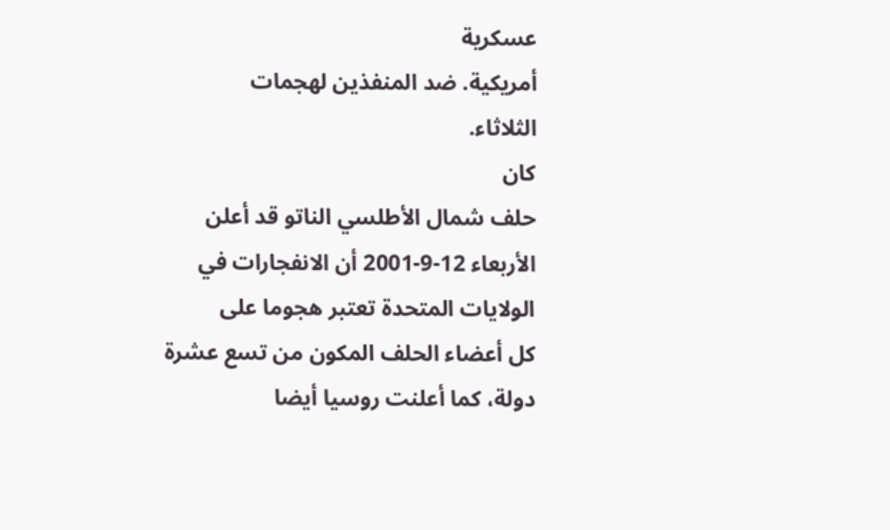عسكرية
أمريكية. ضد المنفذين لهجمات
الثلاثاء.
كان
حلف شمال الأطلسي الناتو قد أعلن
الأربعاء 12-9-2001 أن الانفجارات في
الولايات المتحدة تعتبر هجوما على
كل أعضاء الحلف المكون من تسع عشرة
دولة، كما أعلنت روسيا أيضا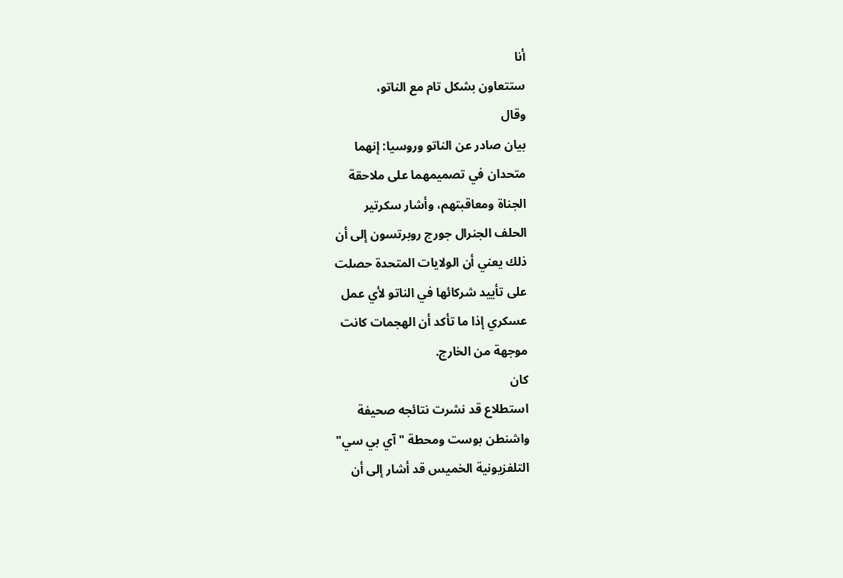أنا
ستتعاون بشكل تام مع الناتو،
وقال
بيان صادر عن الناتو وروسيا: إنهما
متحدان في تصميمهما على ملاحقة
الجناة ومعاقبتهم، وأشار سكرتير
الحلف الجنرال جورج روبرتسون إلى أن
ذلك يعني أن الولايات المتحدة حصلت
على تأييد شركائها في الناتو لأي عمل
عسكري إذا ما تأكد أن الهجمات كانت
موجهة من الخارج.
كان
استطلاع قد نشرت نتائجه صحيفة
واشنطن بوست ومحطة "آي بي سي"
التلفزيونية الخميس قد أشار إلى أن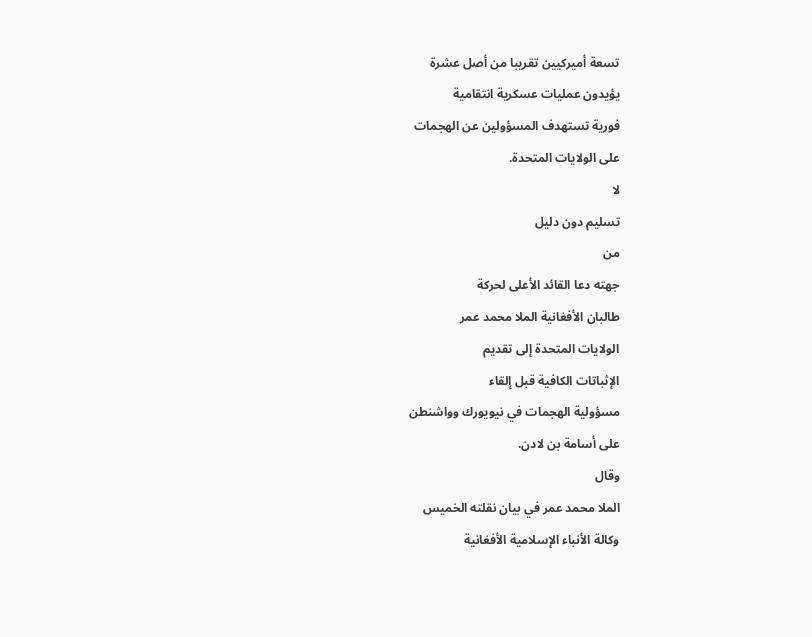تسعة أميركيين تقريبا من أصل عشرة
يؤيدون عمليات عسكرية انتقامية
فورية تستهدف المسؤولين عن الهجمات
على الولايات المتحدة.
لا
تسليم دون دليل
من
جهته دعا القائد الأعلى لحركة
طالبان الأفغانية الملا محمد عمر
الولايات المتحدة إلى تقديم
الإثباتات الكافية قبل إلقاء
مسؤولية الهجمات في نيويورك وواشنطن
على أسامة بن لادن.
وقال
الملا محمد عمر في بيان نقلته الخميس
وكالة الأنباء الإسلامية الأفغانية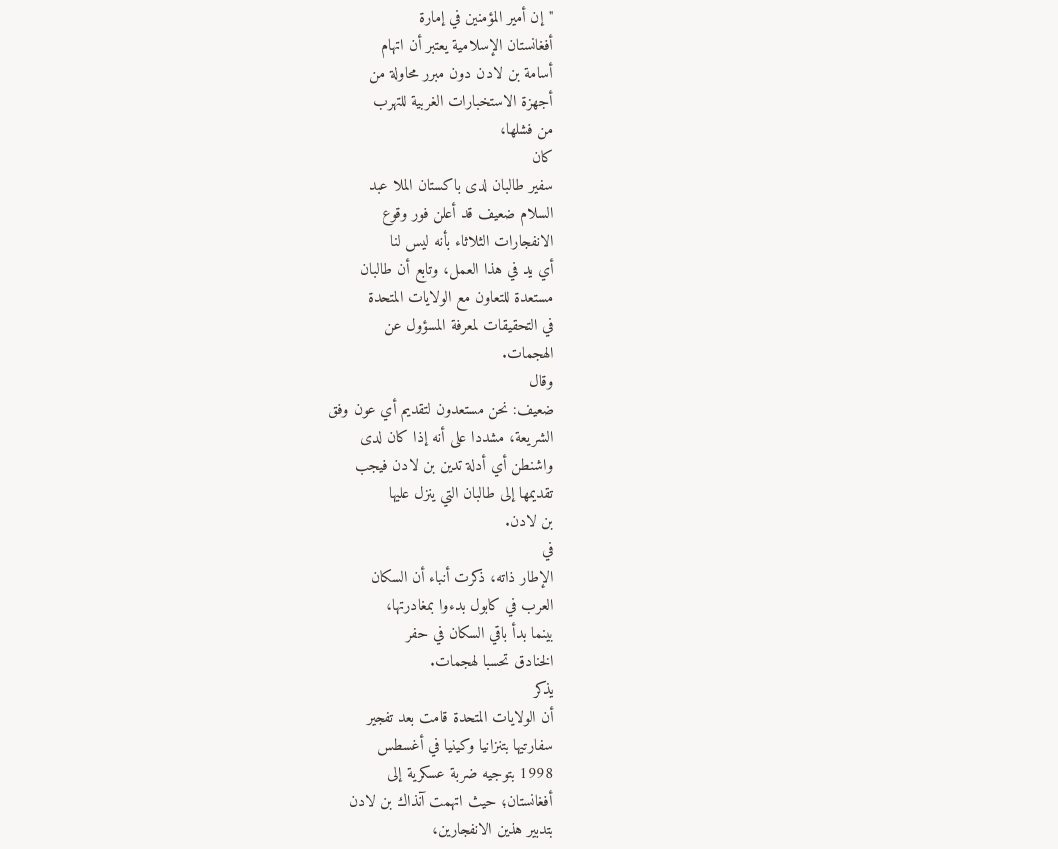"إن أمير المؤمنين في إمارة
أفغانستان الإسلامية يعتبر أن اتهام
أسامة بن لادن دون مبرر محاولة من
أجهزة الاستخبارات الغربية للتهرب
من فشلها،
كان
سفير طالبان لدى باكستان الملا عبد
السلام ضعيف قد أعلن فور وقوع
الانفجارات الثلاثاء بأنه ليس لنا
أي يد في هذا العمل، وتابع أن طالبان
مستعدة للتعاون مع الولايات المتحدة
في التحقيقات لمعرفة المسؤول عن
الهجمات.
وقال
ضعيف: نحن مستعدون لتقديم أي عون وفق
الشريعة، مشددا على أنه إذا كان لدى
واشنطن أي أدلة تدين بن لادن فيجب
تقديمها إلى طالبان التي ينزل عليها
بن لادن.
في
الإطار ذاته، ذكرت أنباء أن السكان
العرب في كابول بدءوا بمغادرتها،
بينما بدأ باقي السكان في حفر
الخنادق تحسبا لهجمات.
يذكر
أن الولايات المتحدة قامت بعد تفجير
سفارتيها بتنزانيا وكينيا في أغسطس
1998 بتوجيه ضربة عسكرية إلى
أفغانستان؛ حيث اتهمت آنذاك بن لادن
بتدبير هذين الانفجارين،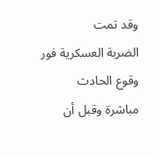وقد تمت
الضربة العسكرية فور وقوع الحادث
مباشرة وقبل أن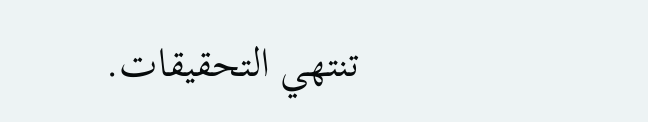تنتهي التحقيقات.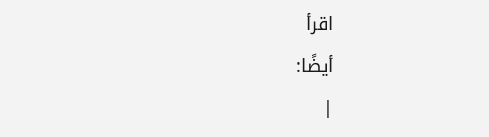اقرأ
أيضًا:
|